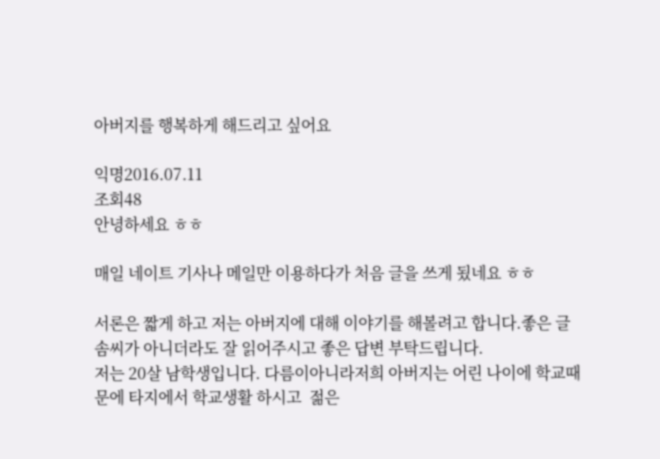아버지를 행복하게 해드리고 싶어요

익명2016.07.11
조회48
안녕하세요 ㅎㅎ

매일 네이트 기사나 메일만 이용하다가 처음 글을 쓰게 됬네요 ㅎㅎ

서론은 짧게 하고 저는 아버지에 대해 이야기를 해볼려고 합니다.좋은 글솜씨가 아니더라도 잘 읽어주시고 좋은 답변 부탁드립니다.
저는 20살 남학생입니다. 다름이아니라저희 아버지는 어린 나이에 학교때문에 타지에서 학교생활 하시고  젊은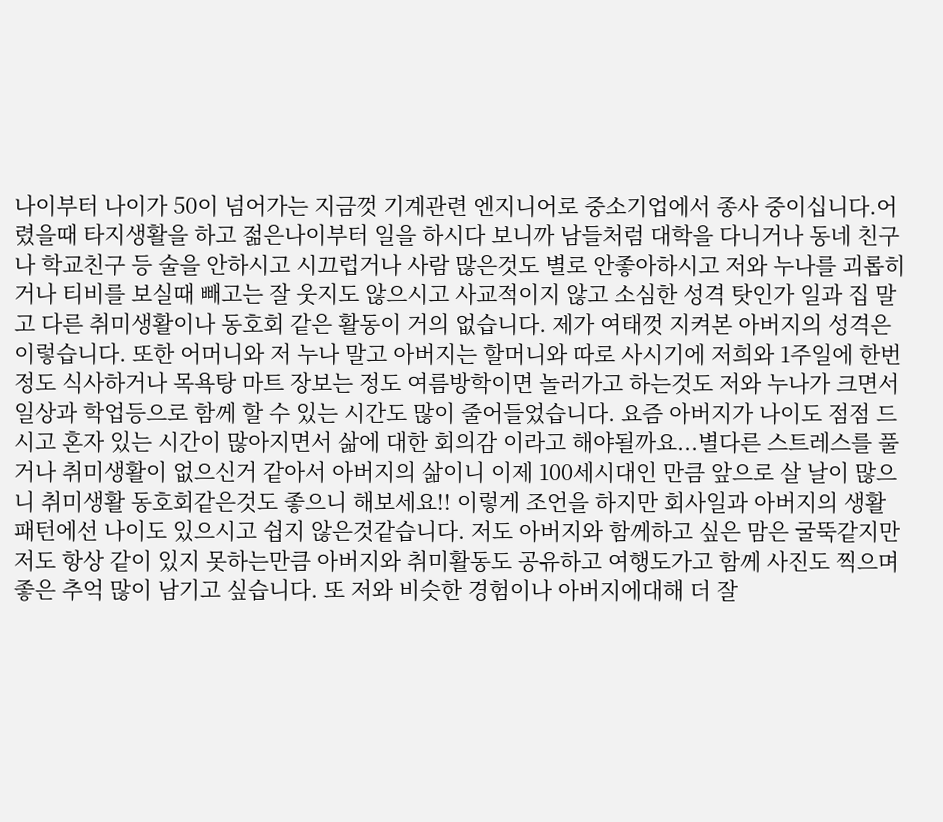나이부터 나이가 50이 넘어가는 지금껏 기계관련 엔지니어로 중소기업에서 종사 중이십니다.어렸을때 타지생활을 하고 젊은나이부터 일을 하시다 보니까 남들처럼 대학을 다니거나 동네 친구나 학교친구 등 술을 안하시고 시끄럽거나 사람 많은것도 별로 안좋아하시고 저와 누나를 괴롭히거나 티비를 보실때 빼고는 잘 웃지도 않으시고 사교적이지 않고 소심한 성격 탓인가 일과 집 말고 다른 취미생활이나 동호회 같은 활동이 거의 없습니다. 제가 여태껏 지켜본 아버지의 성격은 이렇습니다. 또한 어머니와 저 누나 말고 아버지는 할머니와 따로 사시기에 저희와 1주일에 한번정도 식사하거나 목욕탕 마트 장보는 정도 여름방학이면 놀러가고 하는것도 저와 누나가 크면서 일상과 학업등으로 함께 할 수 있는 시간도 많이 줄어들었습니다. 요즘 아버지가 나이도 점점 드시고 혼자 있는 시간이 많아지면서 삶에 대한 회의감 이라고 해야될까요...별다른 스트레스를 풀거나 취미생활이 없으신거 같아서 아버지의 삶이니 이제 100세시대인 만큼 앞으로 살 날이 많으니 취미생활 동호회같은것도 좋으니 해보세요!! 이렇게 조언을 하지만 회사일과 아버지의 생활 패턴에선 나이도 있으시고 쉽지 않은것같습니다. 저도 아버지와 함께하고 싶은 맘은 굴뚝같지만 저도 항상 같이 있지 못하는만큼 아버지와 취미활동도 공유하고 여행도가고 함께 사진도 찍으며 좋은 추억 많이 남기고 싶습니다. 또 저와 비슷한 경험이나 아버지에대해 더 잘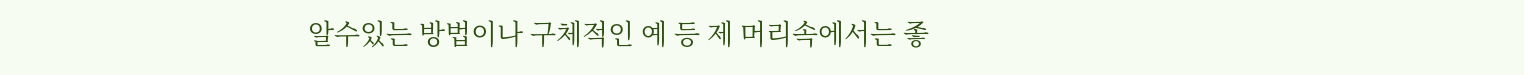알수있는 방법이나 구체적인 예 등 제 머리속에서는 좋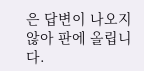은 답변이 나오지 않아 판에 올립니다.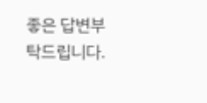좋은 답변부탁드립니다.